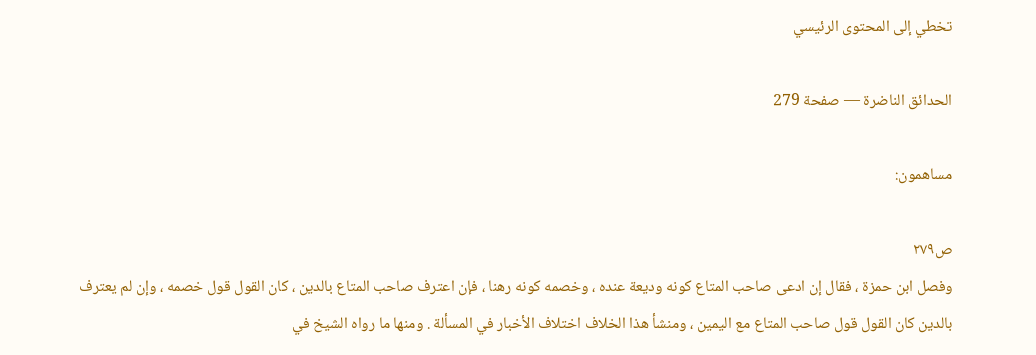تخطي إلى المحتوى الرئيسي

الحدائق الناضرة — صفحة 279

مساهمون:

ص٢٧٩
وفصل ابن حمزة ، فقال إن ادعى صاحب المتاع كونه وديعة عنده ، وخصمه كونه رهنا ، فإن اعترف صاحب المتاع بالدين ، كان القول قول خصمه ، وإن لم يعترف بالدين كان القول قول صاحب المتاع مع اليمين ، ومنشأ هذا الخلاف اختلاف الأخبار في المسألة . ومنها ما رواه الشيخ في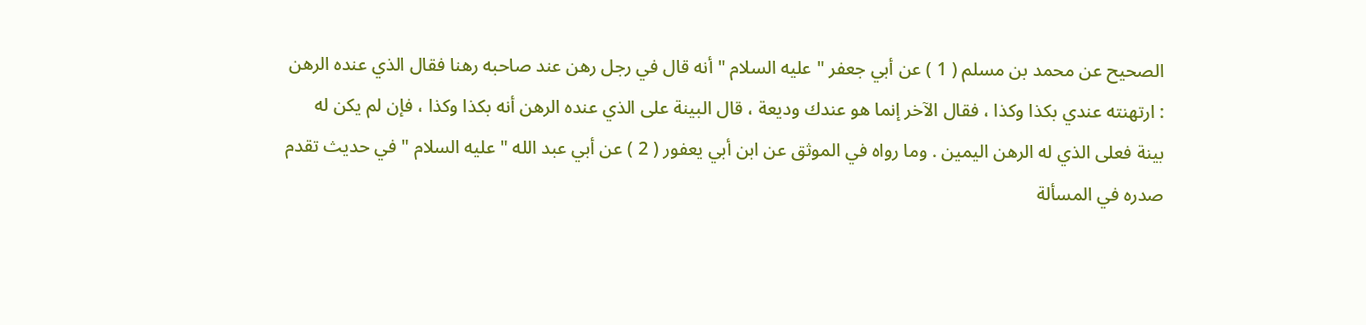الصحيح عن محمد بن مسلم ( 1 ) عن أبي جعفر " عليه السلام " أنه قال في رجل رهن عند صاحبه رهنا فقال الذي عنده الرهن : ارتهنته عندي بكذا وكذا ، فقال الآخر إنما هو عندك وديعة ، قال البينة على الذي عنده الرهن أنه بكذا وكذا ، فإن لم يكن له بينة فعلى الذي له الرهن اليمين . وما رواه في الموثق عن ابن أبي يعفور ( 2 ) عن أبي عبد الله " عليه السلام " في حديث تقدم صدره في المسألة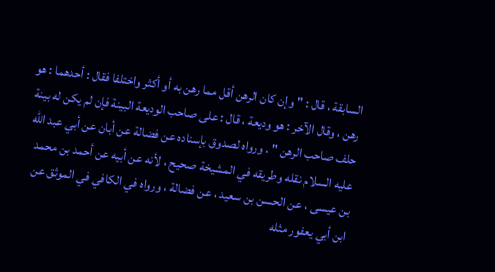السابقة ، قال : " وإن كان الرهن أقل مما رهن به أو أكثر واختلفا فقال : أحدهما : هو رهن ، وقال الآخر : هو وديعة ، قال : على صاحب الوديعة البينة فإن لم يكن له بينة حلف صاحب الرهن " . ورواه لصدوق بإسناده عن فضالة عن أبان عن أبي عبد الله عليه السلام نقله وطريقه في المشيخة صحيح ، لأنه عن أبيه عن أحمد بن محمد بن عيسى ، عن الحسن بن سعيد ، عن فضالة ، ورواه في الكافي في الموثق عن ابن أبي يعفور مثله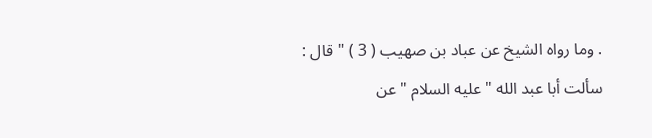. وما رواه الشيخ عن عباد بن صهيب ( 3 ) " قال : سألت أبا عبد الله " عليه السلام " عن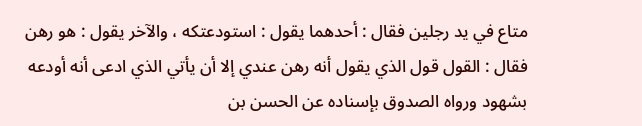متاع في يد رجلين فقال : أحدهما يقول : استودعتكه ، والآخر يقول : هو رهن فقال : القول قول الذي يقول أنه رهن عندي إلا أن يأتي الذي ادعى أنه أودعه بشهود ورواه الصدوق بإسناده عن الحسن بن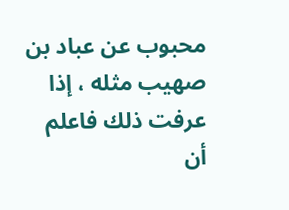محبوب عن عباد بن صهيب مثله ، إذا عرفت ذلك فاعلم أن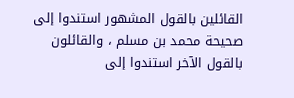القائلين بالقول المشهور استندوا إلى صحيحة محمد بن مسلم ، والقائلون بالقول الآخر استندوا إلى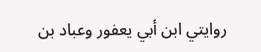روايتي ابن أبي يعفور وعباد بن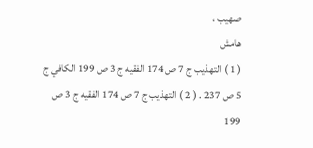صهيب ،
هامش
( 1 ) التهذيب ج 7 ص 174 الفقيه ج 3 ص 199 الكافي ج 5 ص 237 . ( 2 ) التهذيب ج 7 ص 174 الفقيه ج 3 ص 199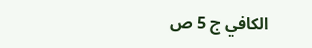الكافي ج 5 ص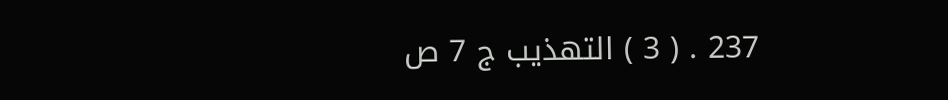237 . ( 3 ) التهذيب ج 7 ص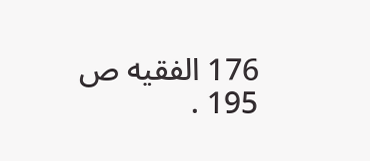176 الفقيه ص 195 .